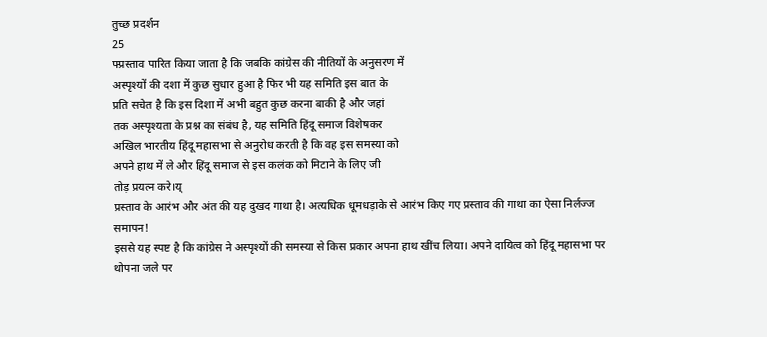तुच्छ प्रदर्शन
25
फ्प्रस्ताव पारित किया जाता है कि जबकि कांग्रेस की नीतियों के अनुसरण में
अस्पृश्यों की दशा में कुछ सुधार हुआ है फिर भी यह समिति इस बात के
प्रति सचेत है कि इस दिशा में अभी बहुत कुछ करना बाकी है और जहां
तक अस्पृश्यता के प्रश्न का संबंध है, यह समिति हिंदू समाज विशेषकर
अखिल भारतीय हिंदू महासभा से अनुरोध करती है कि वह इस समस्या को
अपने हाथ में ले और हिंदू समाज से इस कलंक को मिटाने के लिए जी
तोड़ प्रयत्न करे।य्
प्रस्ताव के आरंभ और अंत की यह दुखद गाथा है। अत्यधिक धूमधड़ाके से आरंभ किए गए प्रस्ताव की गाथा का ऐसा निर्लज्ज समापन!
इससे यह स्पष्ट है कि कांग्रेस ने अस्पृश्यों की समस्या से किस प्रकार अपना हाथ खींच लिया। अपने दायित्व को हिंदू महासभा पर थोपना जले पर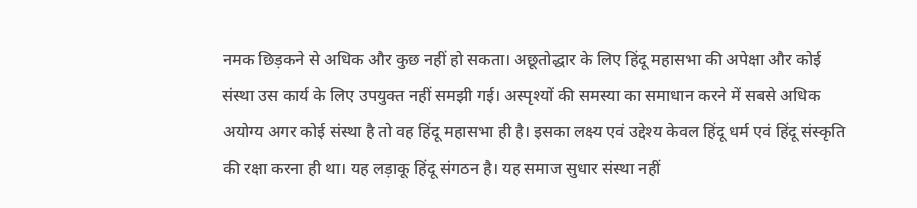नमक छिड़कने से अधिक और कुछ नहीं हो सकता। अछूतोद्धार के लिए हिंदू महासभा की अपेक्षा और कोई संस्था उस कार्य के लिए उपयुक्त नहीं समझी गई। अस्पृश्यों की समस्या का समाधान करने में सबसे अधिक अयोग्य अगर कोई संस्था है तो वह हिंदू महासभा ही है। इसका लक्ष्य एवं उद्देश्य केवल हिंदू धर्म एवं हिंदू संस्कृति की रक्षा करना ही था। यह लड़ाकू हिंदू संगठन है। यह समाज सुधार संस्था नहीं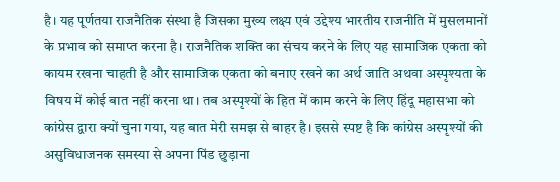है। यह पूर्णतया राजनैतिक संस्था है जिसका मुख्य लक्ष्य एवं उद्देश्य भारतीय राजनीति में मुसलमानों के प्रभाव को समाप्त करना है। राजनैतिक शक्ति का संचय करने के लिए यह सामाजिक एकता को कायम रखना चाहती है और सामाजिक एकता को बनाए रखने का अर्थ जाति अथवा अस्पृश्यता के विषय में कोई बात नहीं करना था। तब अस्पृश्यों के हित में काम करने के लिए हिंदू महासभा को कांग्रेस द्वारा क्यों चुना गया, यह बात मेरी समझ से बाहर है। इससे स्पष्ट है कि कांग्रेस अस्पृश्यों की असुविधाजनक समस्या से अपना पिंड छुड़ाना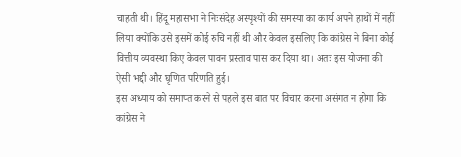चाहती थी। हिंदू महासभा ने निःसंदेह अस्पृश्यों की समस्या का कार्य अपने हाथों में नहीं लिया क्योंकि उसे इसमें कोई रुचि नहीं थी और केवल इसलिए कि कांग्रेस ने बिना कोई वित्तीय व्यवस्था किए केवल पावन प्रस्ताव पास कर दिया था। अतः इस योजना की ऐसी भद्दी और घृणित परिणति हुई।
इस अध्याय को समाप्त करने से पहले इस बात पर विचार करना असंगत न होगा कि कांग्रेस ने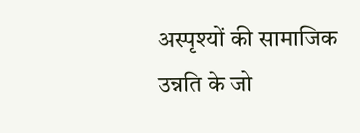अस्पृश्यों की सामाजिक उन्नति के जो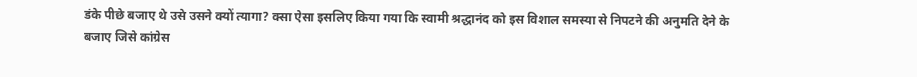डंके पीछे बजाए थे उसे उसने क्यों त्यागा? क्सा ऐसा इसलिए किया गया कि स्वामी श्रद्धानंद को इस विशाल समस्या से निपटने की अनुमति देने के बजाए जिसे कांग्रेस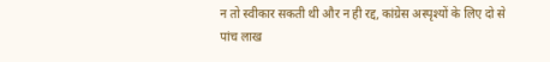न तो स्वीकार सकती थी और न ही रद्द, कांग्रेस अस्पृश्यों के लिए दो से पांच लाख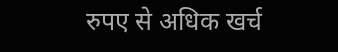रुपए से अधिक खर्च